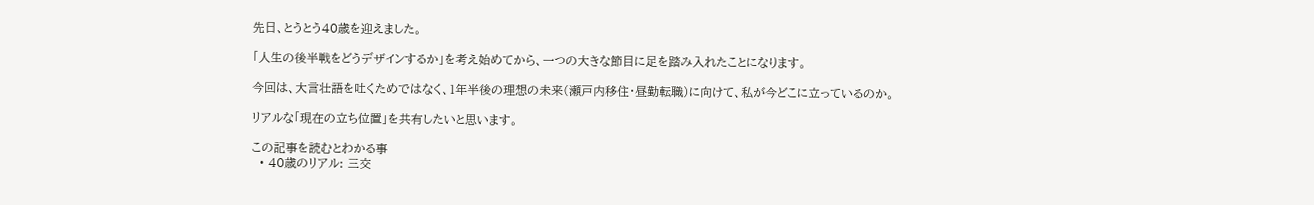先日、とうとう40歳を迎えました。

「人生の後半戦をどうデザインするか」を考え始めてから、一つの大きな節目に足を踏み入れたことになります。

今回は、大言壮語を吐くためではなく、1年半後の理想の未来(瀬戸内移住・昼勤転職)に向けて、私が今どこに立っているのか。

リアルな「現在の立ち位置」を共有したいと思います。

この記事を読むとわかる事
  • 40歳のリアル: 三交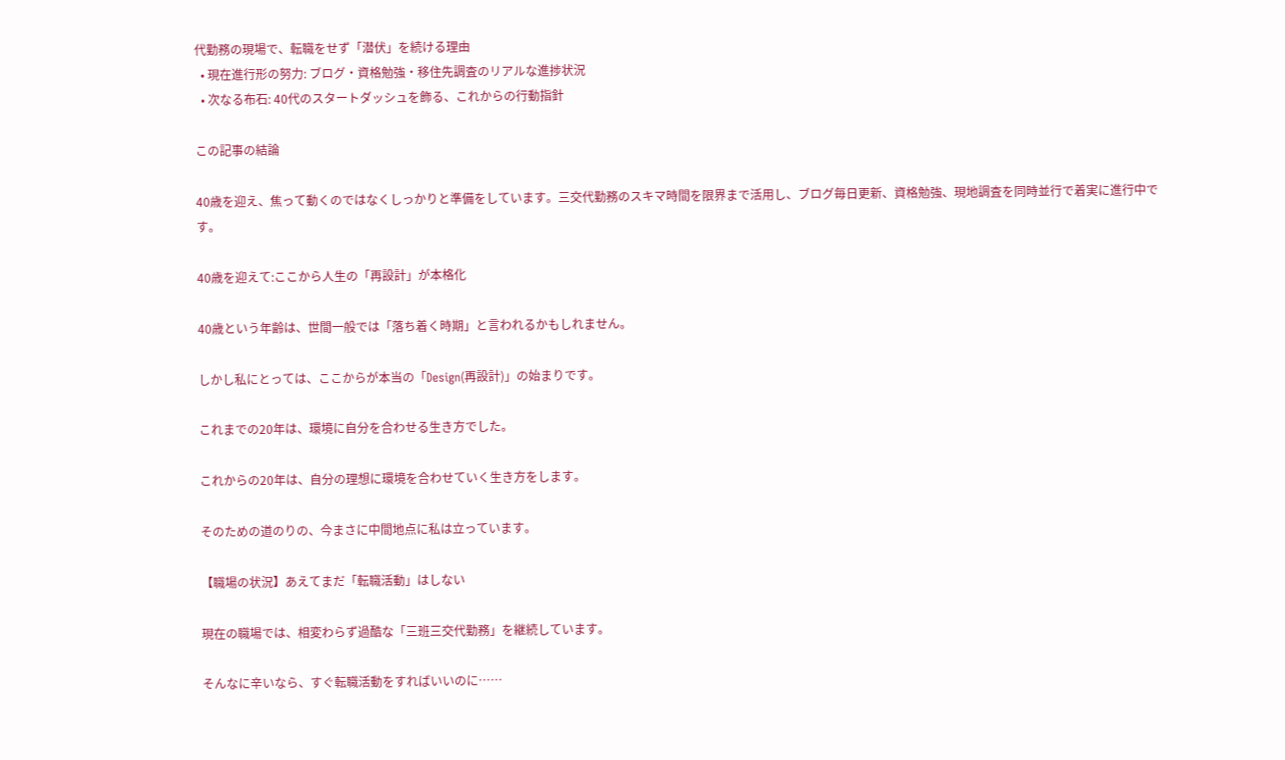代勤務の現場で、転職をせず「潜伏」を続ける理由
  • 現在進行形の努力: ブログ・資格勉強・移住先調査のリアルな進捗状況
  • 次なる布石: 40代のスタートダッシュを飾る、これからの行動指針

この記事の結論

40歳を迎え、焦って動くのではなくしっかりと準備をしています。三交代勤務のスキマ時間を限界まで活用し、ブログ毎日更新、資格勉強、現地調査を同時並行で着実に進行中です。

40歳を迎えて:ここから人生の「再設計」が本格化

40歳という年齢は、世間一般では「落ち着く時期」と言われるかもしれません。

しかし私にとっては、ここからが本当の「Design(再設計)」の始まりです。

これまでの20年は、環境に自分を合わせる生き方でした。

これからの20年は、自分の理想に環境を合わせていく生き方をします。

そのための道のりの、今まさに中間地点に私は立っています。

【職場の状況】あえてまだ「転職活動」はしない

現在の職場では、相変わらず過酷な「三班三交代勤務」を継続しています。

そんなに辛いなら、すぐ転職活動をすればいいのに……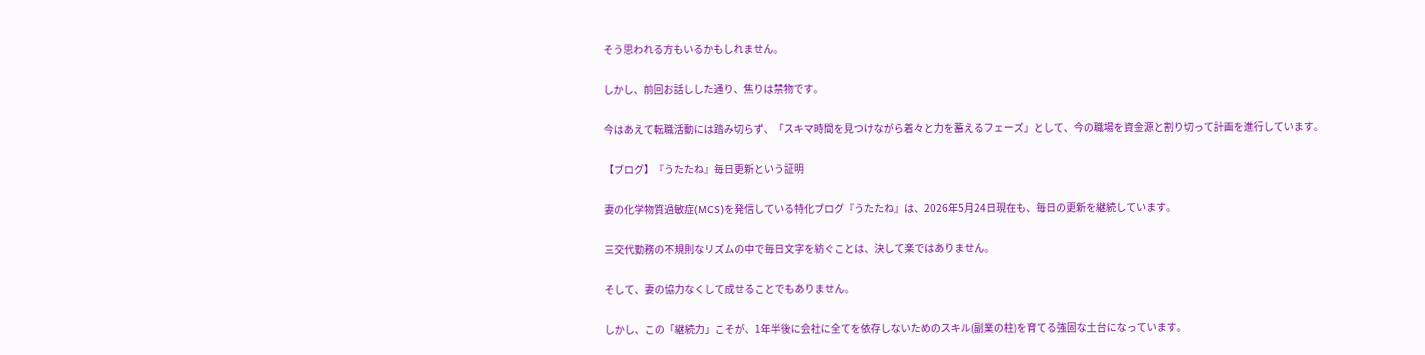そう思われる方もいるかもしれません。

しかし、前回お話しした通り、焦りは禁物です。

今はあえて転職活動には踏み切らず、「スキマ時間を見つけながら着々と力を蓄えるフェーズ」として、今の職場を資金源と割り切って計画を進行しています。

【ブログ】『うたたね』毎日更新という証明

妻の化学物質過敏症(MCS)を発信している特化ブログ『うたたね』は、2026年5月24日現在も、毎日の更新を継続しています。

三交代勤務の不規則なリズムの中で毎日文字を紡ぐことは、決して楽ではありません。

そして、妻の協力なくして成せることでもありません。

しかし、この「継続力」こそが、1年半後に会社に全てを依存しないためのスキル(副業の柱)を育てる強固な土台になっています。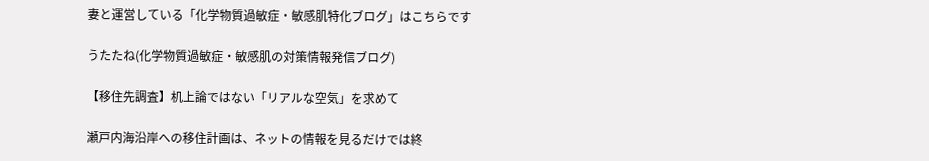妻と運営している「化学物質過敏症・敏感肌特化ブログ」はこちらです

うたたね(化学物質過敏症・敏感肌の対策情報発信ブログ)

【移住先調査】机上論ではない「リアルな空気」を求めて

瀬戸内海沿岸への移住計画は、ネットの情報を見るだけでは終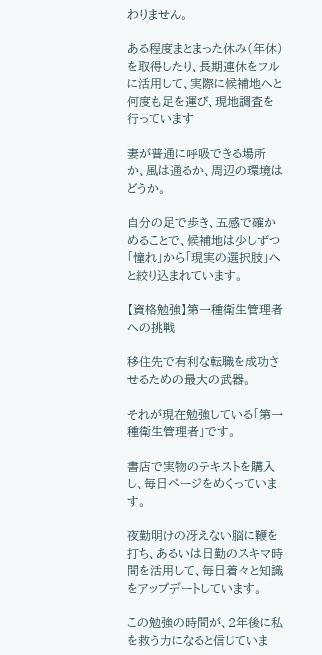わりません。

ある程度まとまった休み(年休)を取得したり、長期連休をフルに活用して、実際に候補地へと何度も足を運び、現地調査を行っています

妻が普通に呼吸できる場所か、風は通るか、周辺の環境はどうか。

自分の足で歩き、五感で確かめることで、候補地は少しずつ「憧れ」から「現実の選択肢」へと絞り込まれています。

【資格勉強】第一種衛生管理者への挑戦

移住先で有利な転職を成功させるための最大の武器。

それが現在勉強している「第一種衛生管理者」です。

書店で実物のテキストを購入し、毎日ページをめくっています。

夜勤明けの冴えない脳に鞭を打ち、あるいは日勤のスキマ時間を活用して、毎日着々と知識をアップデートしています。

この勉強の時間が、2年後に私を救う力になると信じていま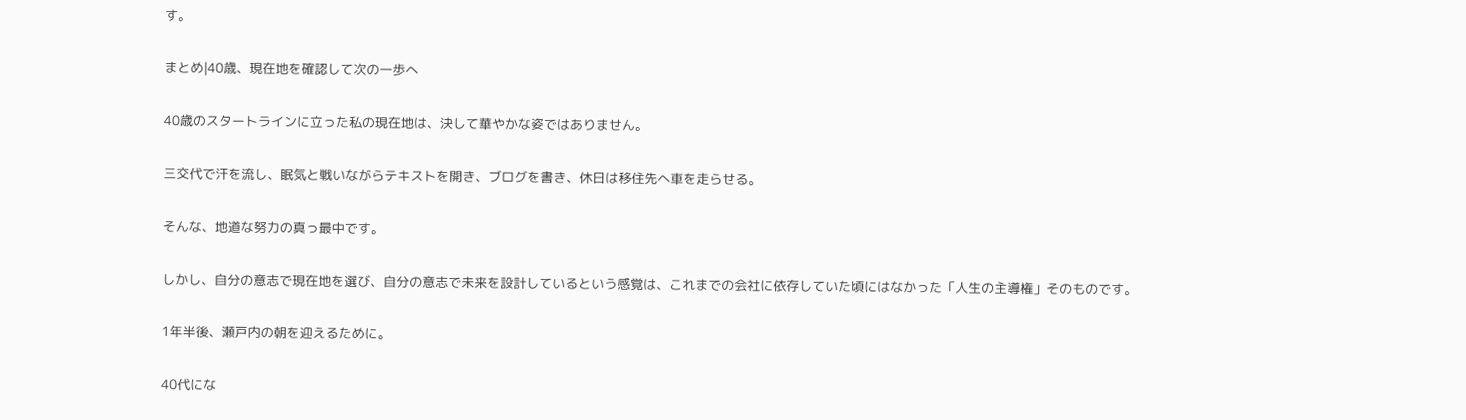す。

まとめ|40歳、現在地を確認して次の一歩へ

40歳のスタートラインに立った私の現在地は、決して華やかな姿ではありません。

三交代で汗を流し、眠気と戦いながらテキストを開き、ブログを書き、休日は移住先へ車を走らせる。

そんな、地道な努力の真っ最中です。

しかし、自分の意志で現在地を選び、自分の意志で未来を設計しているという感覚は、これまでの会社に依存していた頃にはなかった「人生の主導権」そのものです。

1年半後、瀬戸内の朝を迎えるために。

40代にな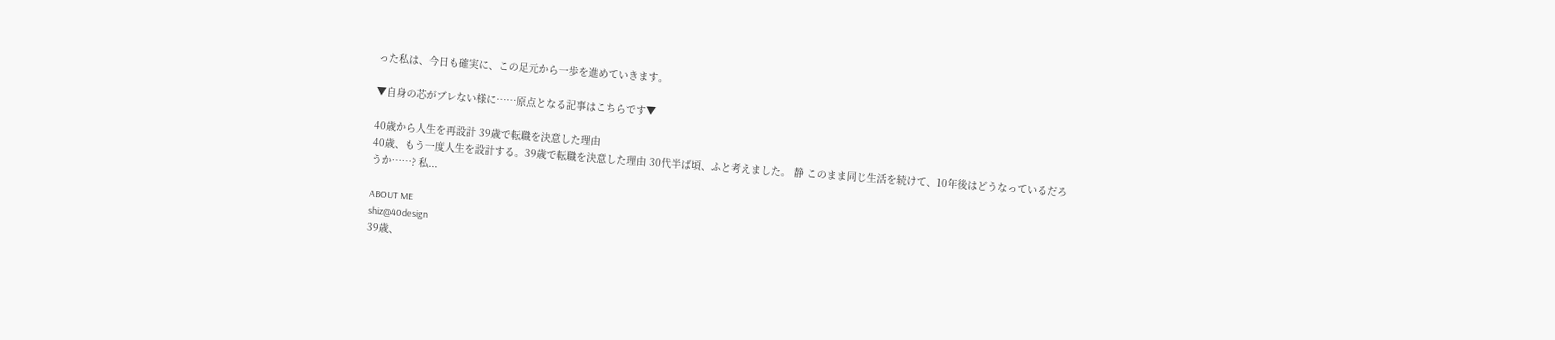った私は、今日も確実に、この足元から一歩を進めていきます。

▼自身の芯がブレない様に……原点となる記事はこちらです▼

40歳から人生を再設計 39歳で転職を決意した理由
40歳、もう一度人生を設計する。39歳で転職を決意した理由 30代半ば頃、ふと考えました。 静 このまま同じ生活を続けて、10年後はどうなっているだろうか……? 私...

ABOUT ME
shiz@40design
39歳、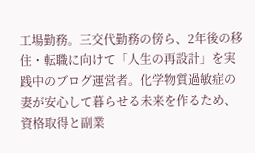工場勤務。三交代勤務の傍ら、2年後の移住・転職に向けて「人生の再設計」を実践中のブログ運営者。化学物質過敏症の妻が安心して暮らせる未来を作るため、資格取得と副業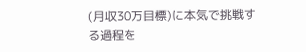(月収30万目標)に本気で挑戦する過程を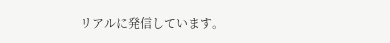リアルに発信しています。